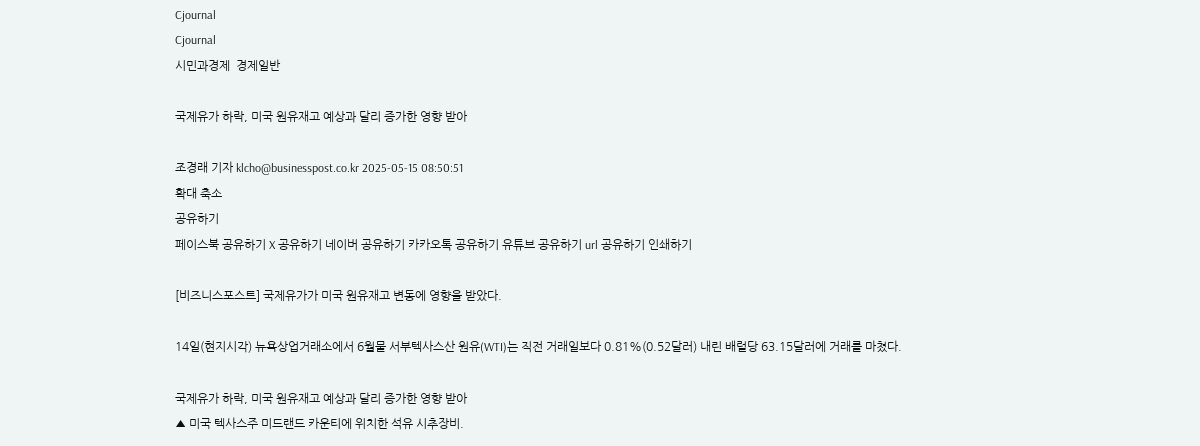Cjournal
Cjournal
시민과경제  경제일반

국제유가 하락, 미국 원유재고 예상과 달리 증가한 영향 받아

조경래 기자 klcho@businesspost.co.kr 2025-05-15 08:50:51
확대 축소
공유하기
페이스북 공유하기 X 공유하기 네이버 공유하기 카카오톡 공유하기 유튜브 공유하기 url 공유하기 인쇄하기

[비즈니스포스트] 국제유가가 미국 원유재고 변동에 영향을 받았다.

14일(현지시각) 뉴욕상업거래소에서 6월물 서부텍사스산 원유(WTI)는 직전 거래일보다 0.81%(0.52달러) 내린 배럴당 63.15달러에 거래를 마쳤다.

국제유가 하락, 미국 원유재고 예상과 달리 증가한 영향 받아
▲ 미국 텍사스주 미드랜드 카운티에 위치한 석유 시추장비.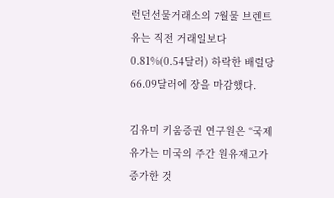런던선물거래소의 7월물 브렌트유는 직전 거래일보다 0.81%(0.54달러) 하락한 배럴당 66.09달러에 장을 마감했다.

김유미 키움증권 연구원은 “국제유가는 미국의 주간 원유재고가 증가한 것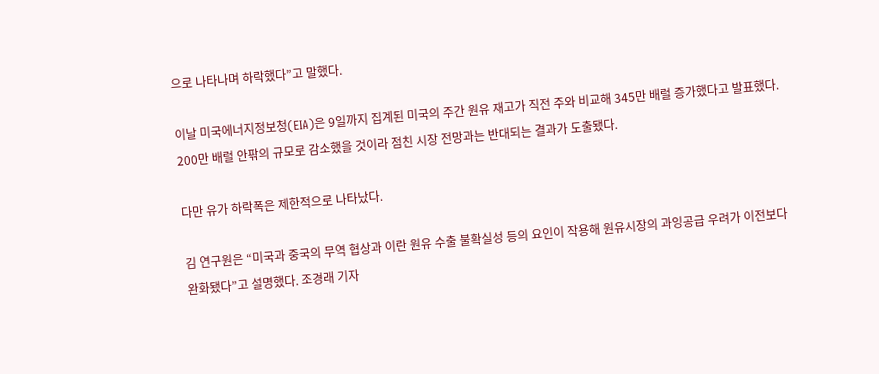으로 나타나며 하락했다”고 말했다.

이날 미국에너지정보청(EIA)은 9일까지 집계된 미국의 주간 원유 재고가 직전 주와 비교해 345만 배럴 증가했다고 발표했다. 200만 배럴 안팎의 규모로 감소했을 것이라 점친 시장 전망과는 반대되는 결과가 도출됐다.

다만 유가 하락폭은 제한적으로 나타났다.

김 연구원은 “미국과 중국의 무역 협상과 이란 원유 수출 불확실성 등의 요인이 작용해 원유시장의 과잉공급 우려가 이전보다 완화됐다”고 설명했다. 조경래 기자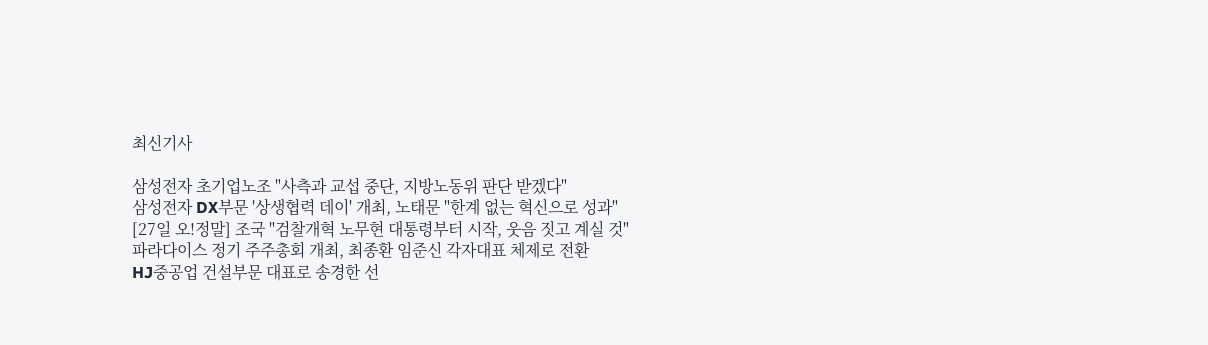최신기사

삼성전자 초기업노조 "사측과 교섭 중단, 지방노동위 판단 받겠다"
삼성전자 DX부문 '상생협력 데이' 개최, 노태문 "한계 없는 혁신으로 성과"
[27일 오!정말] 조국 "검찰개혁 노무현 대통령부터 시작, 웃음 짓고 계실 것"
파라다이스 정기 주주총회 개최, 최종환 임준신 각자대표 체제로 전환
HJ중공업 건설부문 대표로 송경한 선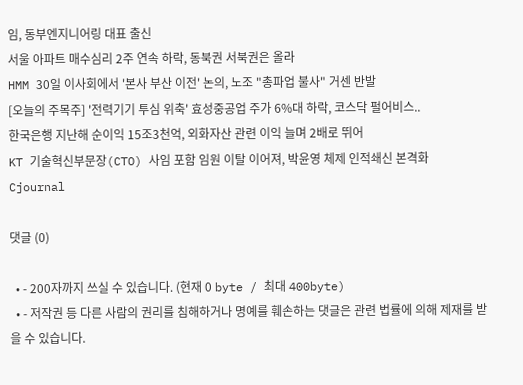임, 동부엔지니어링 대표 출신
서울 아파트 매수심리 2주 연속 하락, 동북권 서북권은 올라
HMM 30일 이사회에서 '본사 부산 이전' 논의, 노조 "총파업 불사" 거센 반발
[오늘의 주목주] '전력기기 투심 위축' 효성중공업 주가 6%대 하락, 코스닥 펄어비스..
한국은행 지난해 순이익 15조3천억, 외화자산 관련 이익 늘며 2배로 뛰어
KT 기술혁신부문장(CTO) 사임 포함 임원 이탈 이어져, 박윤영 체제 인적쇄신 본격화
Cjournal

댓글 (0)

  • - 200자까지 쓰실 수 있습니다. (현재 0 byte / 최대 400byte)
  • - 저작권 등 다른 사람의 권리를 침해하거나 명예를 훼손하는 댓글은 관련 법률에 의해 제재를 받을 수 있습니다.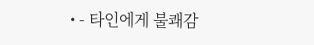• - 타인에게 불쾌감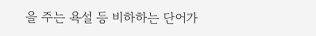을 주는 욕설 등 비하하는 단어가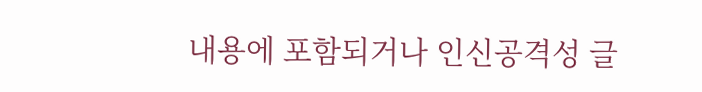내용에 포함되거나 인신공격성 글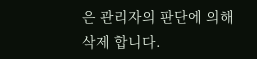은 관리자의 판단에 의해 삭제 합니다.